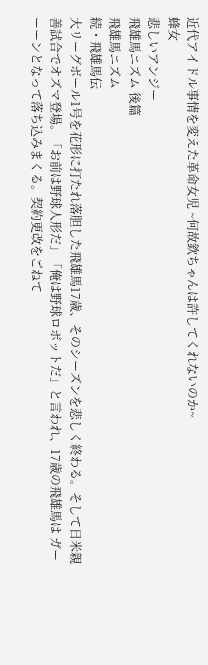近代アイドル事情を変えた革命女児 ~何故欽ちゃんは許してくれないのか~
蜂女
悲しいアンジー
飛雄馬ニズム 後篇
飛雄馬ニズム
続・飛雄馬伝
大リーグボール1号を花形に打たれ落胆した飛雄馬17歳、そのシーズンを悲しく終わる。そして日米親善試合でオズマ登場。「お前は野球人形だ」「俺は野球ロボットだ」と言われ、17歳の飛雄馬は ガーーーンとなって落ち込みまくる。契約更改をごねて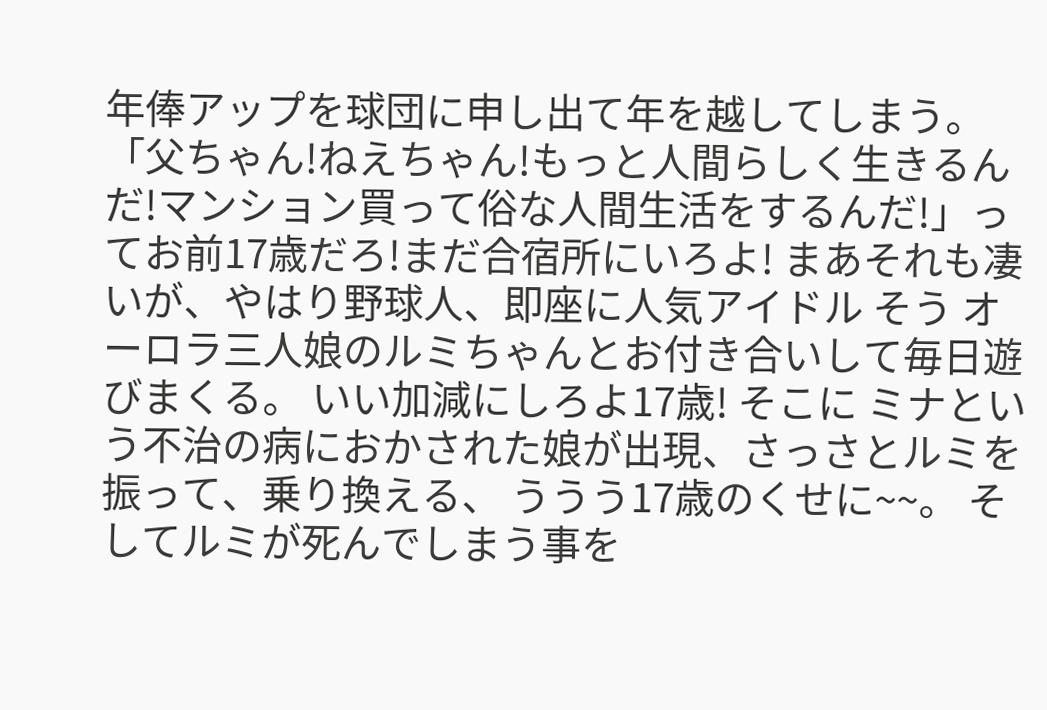年俸アップを球団に申し出て年を越してしまう。「父ちゃん!ねえちゃん!もっと人間らしく生きるんだ!マンション買って俗な人間生活をするんだ!」ってお前17歳だろ!まだ合宿所にいろよ! まあそれも凄いが、やはり野球人、即座に人気アイドル そう オーロラ三人娘のルミちゃんとお付き合いして毎日遊びまくる。 いい加減にしろよ17歳! そこに ミナという不治の病におかされた娘が出現、さっさとルミを振って、乗り換える、 ううう17歳のくせに~~。 そしてルミが死んでしまう事を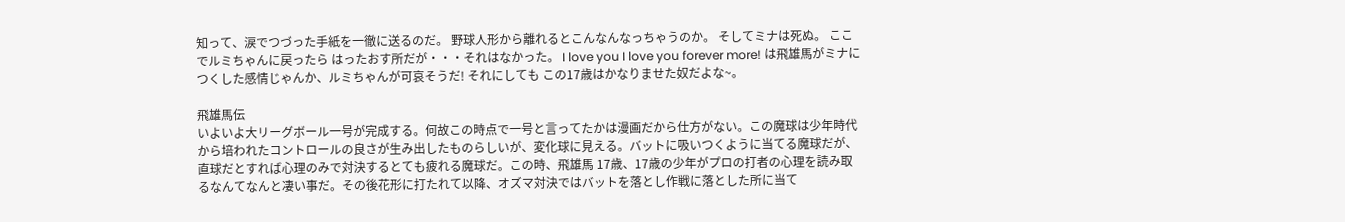知って、涙でつづった手紙を一徹に送るのだ。 野球人形から離れるとこんなんなっちゃうのか。 そしてミナは死ぬ。 ここでルミちゃんに戻ったら はったおす所だが・・・それはなかった。 I love you I love you forever more! は飛雄馬がミナにつくした感情じゃんか、ルミちゃんが可哀そうだ! それにしても この17歳はかなりませた奴だよな~。

飛雄馬伝
いよいよ大リーグボール一号が完成する。何故この時点で一号と言ってたかは漫画だから仕方がない。この魔球は少年時代から培われたコントロールの良さが生み出したものらしいが、変化球に見える。バットに吸いつくように当てる魔球だが、直球だとすれば心理のみで対決するとても疲れる魔球だ。この時、飛雄馬 17歳、17歳の少年がプロの打者の心理を読み取るなんてなんと凄い事だ。その後花形に打たれて以降、オズマ対決ではバットを落とし作戦に落とした所に当て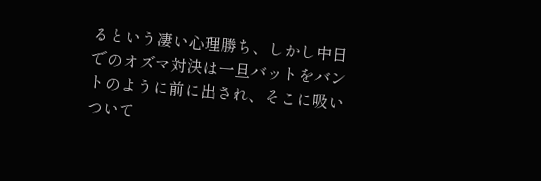るという凄い心理勝ち、しかし中日でのオズマ対決は一旦バットをバントのように前に出され、そこに吸いついて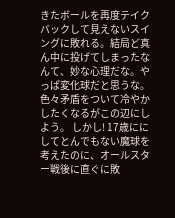きたボールを再度テイクバックして見えないスイングに敗れる。結局ど真ん中に投げてしまったなんて、妙な心理だな。やっぱ変化球だと思うな。 色々矛盾をついて冷やかしたくなるがこの辺にしよう。 しかし! 17歳ににしてとんでもない魔球を考えたのに、オールスター戦後に直ぐに敗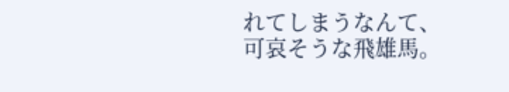れてしまうなんて、可哀そうな飛雄馬。